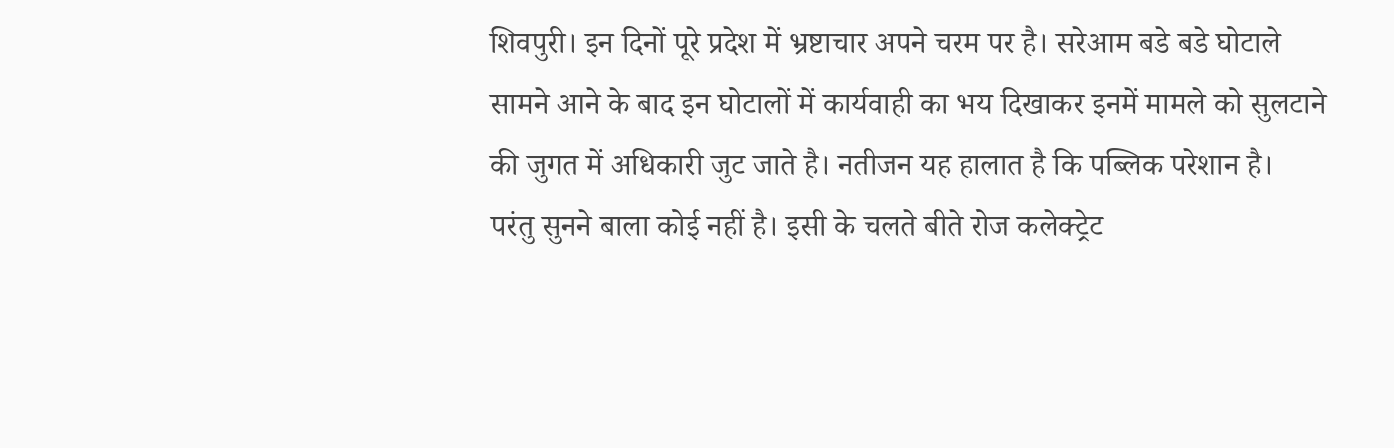शिवपुरी। इन दिनों पूरे प्रदेश में भ्रष्टाचार अपने चरम पर है। सरेआम बडे बडे घोटाले सामने आने के बाद इन घोटालों में कार्यवाही का भय दिखाकर इनमें मामले को सुलटाने की जुगत में अधिकारी जुट जाते है। नतीजन यह हालात है कि पब्लिक परेशान है।
परंतु सुनने बाला कोई नहीं है। इसी के चलते बीते रोज कलेक्ट्रेट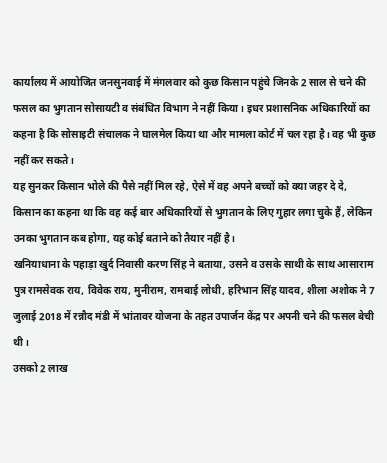कार्यालय में आयोजित जनसुनवाई में मंगलवार को कुछ किसान पहुंचे जिनके 2 साल से चने की फसल का भुगतान सोसायटी व संबंधित विभाग ने नहीं किया। इधर प्रशासनिक अधिकारियों का कहना है कि सोसाइटी संचालक ने घालमेल किया था और मामला कोर्ट में चल रहा है। वह भी कुछ नहीं कर सकते।
यह सुनकर किसान भोले की पैसे नहीं मिल रहे, ऐसे में वह अपने बच्चों को क्या जहर दे दे, किसान का कहना था कि वह कई बार अधिकारियों से भुगतान के लिए गुहार लगा चुके हैं, लेकिन उनका भुगतान कब होगा, यह कोई बताने को तैयार नहीं है।
खनियाधाना के पहाड़ा खुर्द निवासी करण सिंह ने बताया, उसने व उसके साथी के साथ आसाराम पुत्र रामसेवक राय, विवेक राय, मुनीराम, रामबाई लोधी, हरिभान सिंह यादव, शीला अशोक ने 7 जुलाई 2018 में रन्नौद मंडी में भांतावर योजना के तहत उपार्जन केंद्र पर अपनी चने की फसल बेची थी।
उसको 2 लाख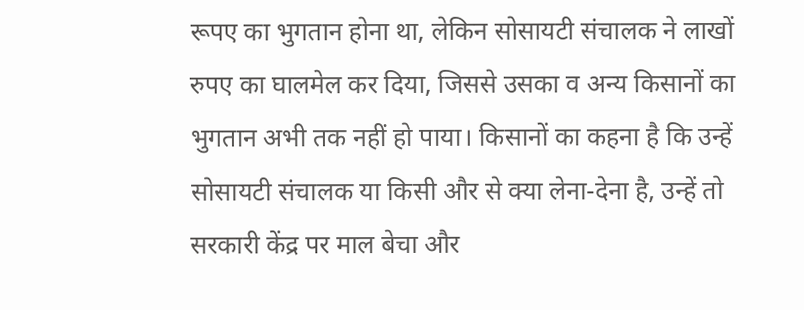रूपए का भुगतान होना था, लेकिन सोसायटी संचालक ने लाखों रुपए का घालमेल कर दिया, जिससे उसका व अन्य किसानों का भुगतान अभी तक नहीं हो पाया। किसानों का कहना है कि उन्हें सोसायटी संचालक या किसी और से क्या लेना-देना है, उन्हें तो सरकारी केंद्र पर माल बेचा और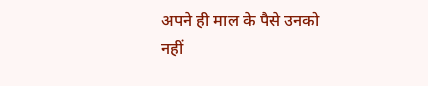अपने ही माल के पैसे उनको नहीं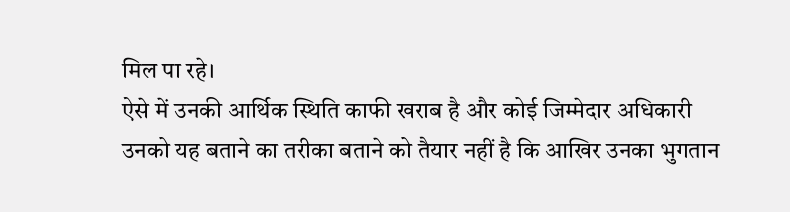मिल पा रहे।
ऐसे में उनकी आर्थिक स्थिति काफी खराब है और कोई जिम्मेदार अधिकारी उनको यह बताने का तरीका बताने को तैयार नहीं है कि आखिर उनका भुगतान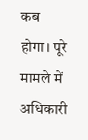कब होगा। पूरे मामले में अधिकारी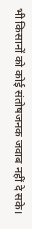भी किसानों को कोई संतोषजनक जवाब नहीं दे सके।